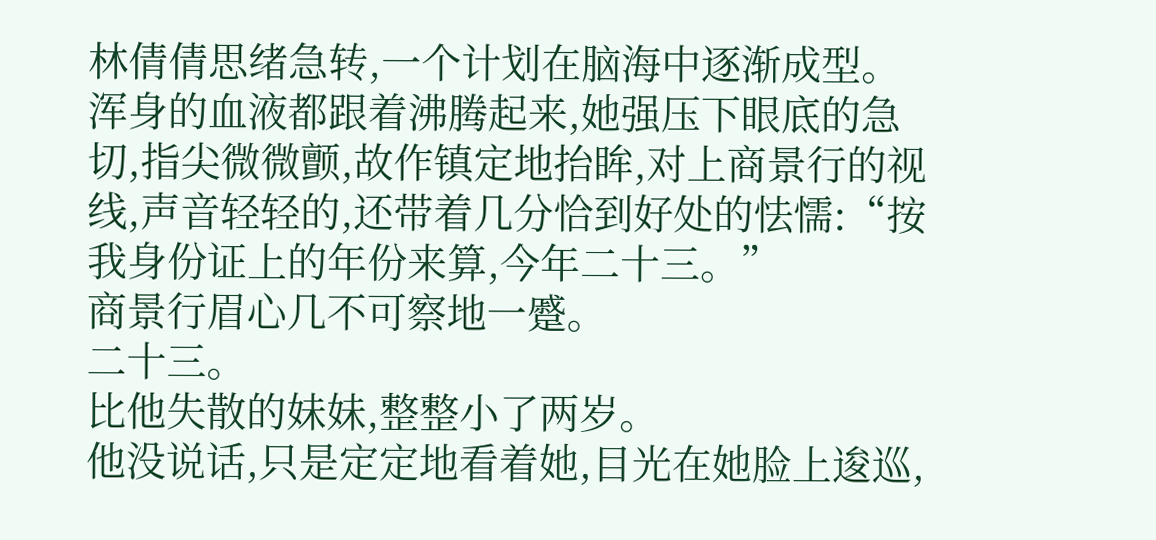林倩倩思绪急转,一个计划在脑海中逐渐成型。
浑身的血液都跟着沸腾起来,她强压下眼底的急切,指尖微微颤,故作镇定地抬眸,对上商景行的视线,声音轻轻的,还带着几分恰到好处的怯懦:“按我身份证上的年份来算,今年二十三。”
商景行眉心几不可察地一蹙。
二十三。
比他失散的妹妹,整整小了两岁。
他没说话,只是定定地看着她,目光在她脸上逡巡,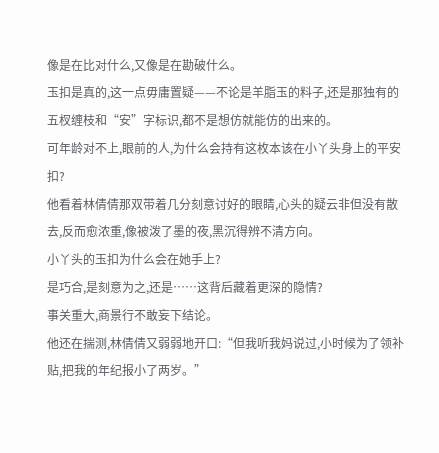像是在比对什么,又像是在勘破什么。
玉扣是真的,这一点毋庸置疑——不论是羊脂玉的料子,还是那独有的五杈缠枝和“安”字标识,都不是想仿就能仿的出来的。
可年龄对不上,眼前的人,为什么会持有这枚本该在小丫头身上的平安扣?
他看着林倩倩那双带着几分刻意讨好的眼睛,心头的疑云非但没有散去,反而愈浓重,像被泼了墨的夜,黑沉得辨不清方向。
小丫头的玉扣为什么会在她手上?
是巧合,是刻意为之,还是……这背后藏着更深的隐情?
事关重大,商景行不敢妄下结论。
他还在揣测,林倩倩又弱弱地开口:“但我听我妈说过,小时候为了领补贴,把我的年纪报小了两岁。”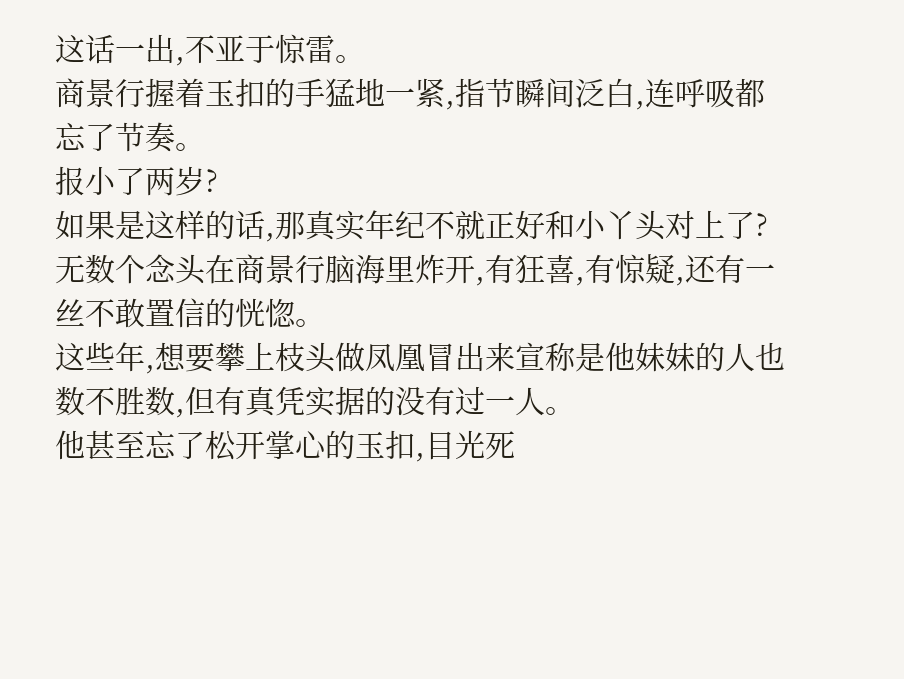这话一出,不亚于惊雷。
商景行握着玉扣的手猛地一紧,指节瞬间泛白,连呼吸都忘了节奏。
报小了两岁?
如果是这样的话,那真实年纪不就正好和小丫头对上了?
无数个念头在商景行脑海里炸开,有狂喜,有惊疑,还有一丝不敢置信的恍惚。
这些年,想要攀上枝头做凤凰冒出来宣称是他妹妹的人也数不胜数,但有真凭实据的没有过一人。
他甚至忘了松开掌心的玉扣,目光死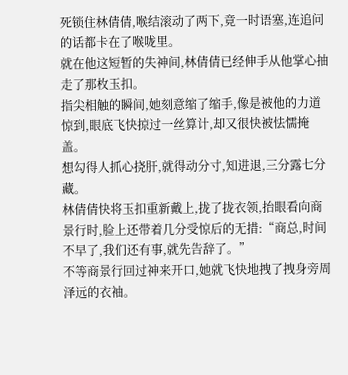死锁住林倩倩,喉结滚动了两下,竟一时语塞,连追问的话都卡在了喉咙里。
就在他这短暂的失神间,林倩倩已经伸手从他掌心抽走了那枚玉扣。
指尖相触的瞬间,她刻意缩了缩手,像是被他的力道惊到,眼底飞快掠过一丝算计,却又很快被怯懦掩盖。
想勾得人抓心挠肝,就得动分寸,知进退,三分露七分藏。
林倩倩快将玉扣重新戴上,拢了拢衣领,抬眼看向商景行时,脸上还带着几分受惊后的无措:“商总,时间不早了,我们还有事,就先告辞了。”
不等商景行回过神来开口,她就飞快地拽了拽身旁周泽远的衣袖。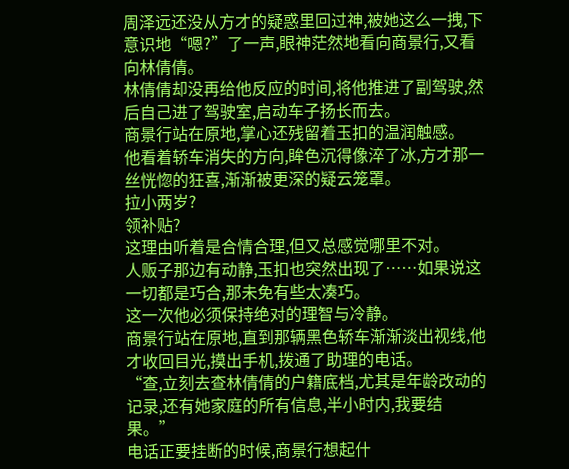周泽远还没从方才的疑惑里回过神,被她这么一拽,下意识地“嗯?”了一声,眼神茫然地看向商景行,又看向林倩倩。
林倩倩却没再给他反应的时间,将他推进了副驾驶,然后自己进了驾驶室,启动车子扬长而去。
商景行站在原地,掌心还残留着玉扣的温润触感。
他看着轿车消失的方向,眸色沉得像淬了冰,方才那一丝恍惚的狂喜,渐渐被更深的疑云笼罩。
拉小两岁?
领补贴?
这理由听着是合情合理,但又总感觉哪里不对。
人贩子那边有动静,玉扣也突然出现了……如果说这一切都是巧合,那未免有些太凑巧。
这一次他必须保持绝对的理智与冷静。
商景行站在原地,直到那辆黑色轿车渐渐淡出视线,他才收回目光,摸出手机,拨通了助理的电话。
“查,立刻去查林倩倩的户籍底档,尤其是年龄改动的记录,还有她家庭的所有信息,半小时内,我要结果。”
电话正要挂断的时候,商景行想起什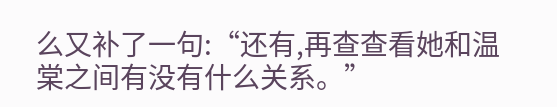么又补了一句:“还有,再查查看她和温棠之间有没有什么关系。”